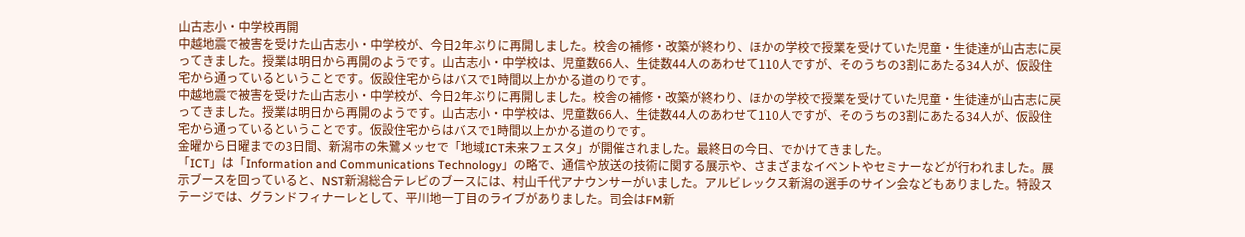山古志小・中学校再開
中越地震で被害を受けた山古志小・中学校が、今日2年ぶりに再開しました。校舎の補修・改築が終わり、ほかの学校で授業を受けていた児童・生徒達が山古志に戻ってきました。授業は明日から再開のようです。山古志小・中学校は、児童数66人、生徒数44人のあわせて110人ですが、そのうちの3割にあたる34人が、仮設住宅から通っているということです。仮設住宅からはバスで1時間以上かかる道のりです。
中越地震で被害を受けた山古志小・中学校が、今日2年ぶりに再開しました。校舎の補修・改築が終わり、ほかの学校で授業を受けていた児童・生徒達が山古志に戻ってきました。授業は明日から再開のようです。山古志小・中学校は、児童数66人、生徒数44人のあわせて110人ですが、そのうちの3割にあたる34人が、仮設住宅から通っているということです。仮設住宅からはバスで1時間以上かかる道のりです。
金曜から日曜までの3日間、新潟市の朱鷺メッセで「地域ICT未来フェスタ」が開催されました。最終日の今日、でかけてきました。
「ICT」は「Information and Communications Technology」の略で、通信や放送の技術に関する展示や、さまざまなイベントやセミナーなどが行われました。展示ブースを回っていると、NST新潟総合テレビのブースには、村山千代アナウンサーがいました。アルビレックス新潟の選手のサイン会などもありました。特設ステージでは、グランドフィナーレとして、平川地一丁目のライブがありました。司会はFM新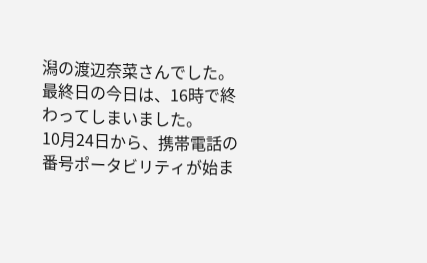潟の渡辺奈菜さんでした。最終日の今日は、16時で終わってしまいました。
10月24日から、携帯電話の番号ポータビリティが始ま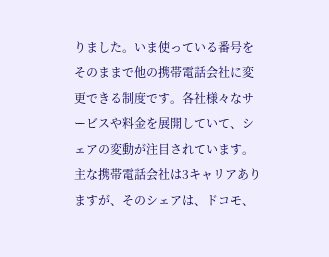りました。いま使っている番号をそのままで他の携帯電話会社に変更できる制度です。各社様々なサービスや料金を展開していて、シェアの変動が注目されています。主な携帯電話会社は3キャリアありますが、そのシェアは、ドコモ、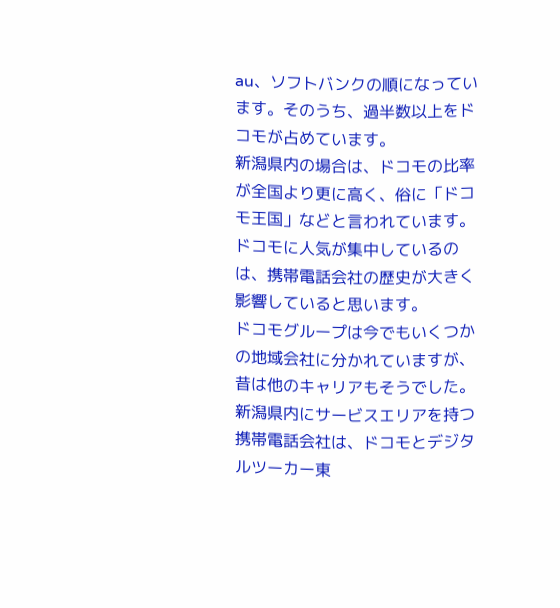au、ソフトバンクの順になっています。そのうち、過半数以上をドコモが占めています。
新潟県内の場合は、ドコモの比率が全国より更に高く、俗に「ドコモ王国」などと言われています。ドコモに人気が集中しているのは、携帯電話会社の歴史が大きく影響していると思います。
ドコモグループは今でもいくつかの地域会社に分かれていますが、昔は他のキャリアもそうでした。新潟県内にサービスエリアを持つ携帯電話会社は、ドコモとデジタルツーカー東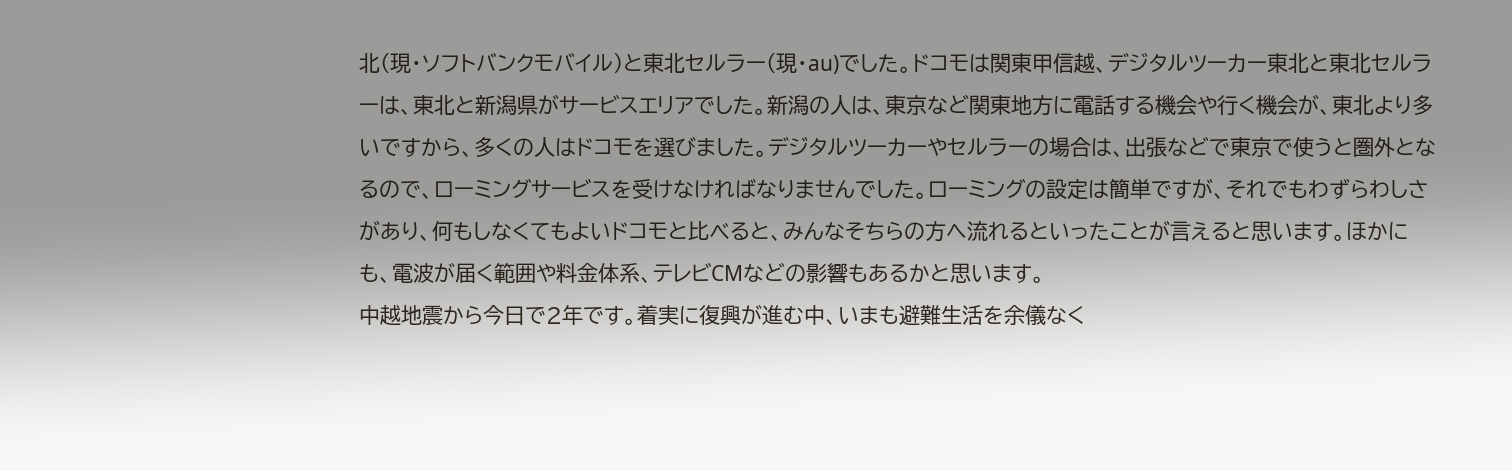北(現・ソフトバンクモバイル)と東北セルラー(現・au)でした。ドコモは関東甲信越、デジタルツーカー東北と東北セルラーは、東北と新潟県がサービスエリアでした。新潟の人は、東京など関東地方に電話する機会や行く機会が、東北より多いですから、多くの人はドコモを選びました。デジタルツーカーやセルラーの場合は、出張などで東京で使うと圏外となるので、ローミングサービスを受けなければなりませんでした。ローミングの設定は簡単ですが、それでもわずらわしさがあり、何もしなくてもよいドコモと比べると、みんなそちらの方へ流れるといったことが言えると思います。ほかにも、電波が届く範囲や料金体系、テレビCMなどの影響もあるかと思います。
中越地震から今日で2年です。着実に復興が進む中、いまも避難生活を余儀なく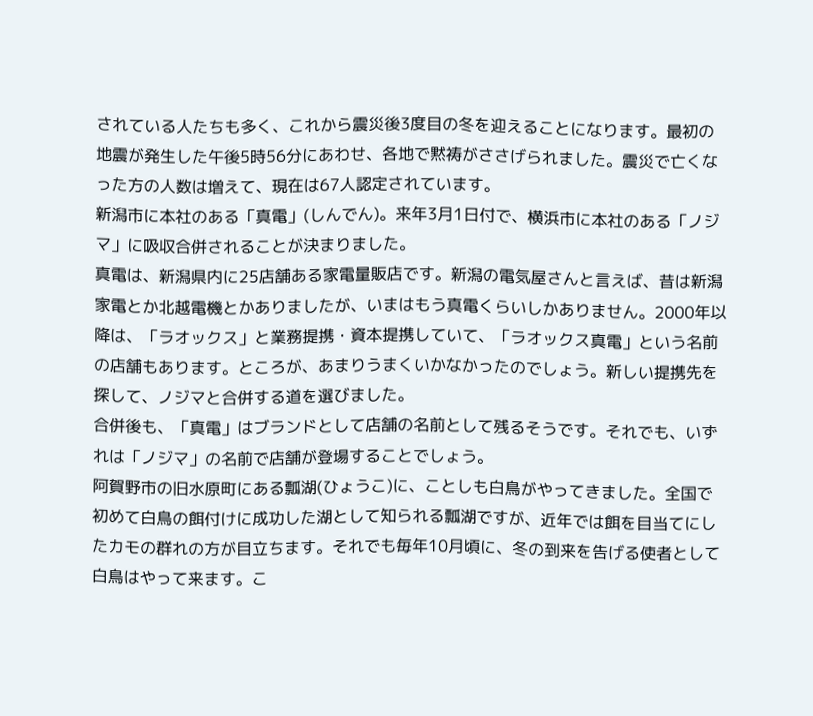されている人たちも多く、これから震災後3度目の冬を迎えることになります。最初の地震が発生した午後5時56分にあわせ、各地で黙祷がささげられました。震災で亡くなった方の人数は増えて、現在は67人認定されています。
新潟市に本社のある「真電」(しんでん)。来年3月1日付で、横浜市に本社のある「ノジマ」に吸収合併されることが決まりました。
真電は、新潟県内に25店舗ある家電量販店です。新潟の電気屋さんと言えば、昔は新潟家電とか北越電機とかありましたが、いまはもう真電くらいしかありません。2000年以降は、「ラオックス」と業務提携・資本提携していて、「ラオックス真電」という名前の店舗もあります。ところが、あまりうまくいかなかったのでしょう。新しい提携先を探して、ノジマと合併する道を選びました。
合併後も、「真電」はブランドとして店舗の名前として残るそうです。それでも、いずれは「ノジマ」の名前で店舗が登場することでしょう。
阿賀野市の旧水原町にある瓢湖(ひょうこ)に、ことしも白鳥がやってきました。全国で初めて白鳥の餌付けに成功した湖として知られる瓢湖ですが、近年では餌を目当てにしたカモの群れの方が目立ちます。それでも毎年10月頃に、冬の到来を告げる使者として白鳥はやって来ます。こ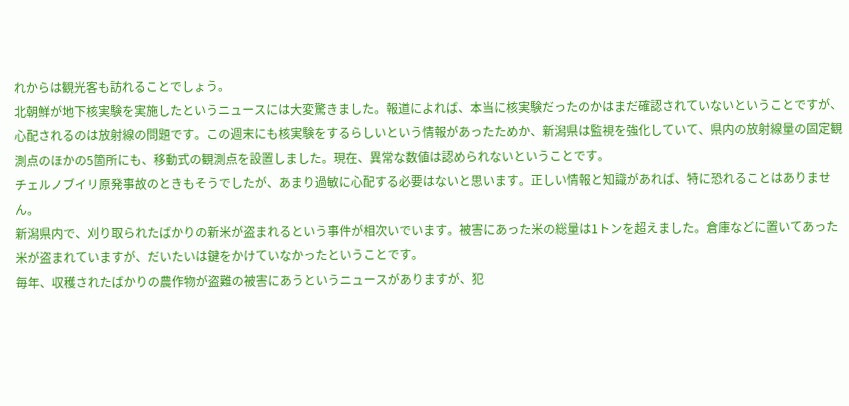れからは観光客も訪れることでしょう。
北朝鮮が地下核実験を実施したというニュースには大変驚きました。報道によれば、本当に核実験だったのかはまだ確認されていないということですが、心配されるのは放射線の問題です。この週末にも核実験をするらしいという情報があったためか、新潟県は監視を強化していて、県内の放射線量の固定観測点のほかの5箇所にも、移動式の観測点を設置しました。現在、異常な数値は認められないということです。
チェルノブイリ原発事故のときもそうでしたが、あまり過敏に心配する必要はないと思います。正しい情報と知識があれば、特に恐れることはありません。
新潟県内で、刈り取られたばかりの新米が盗まれるという事件が相次いでいます。被害にあった米の総量は1トンを超えました。倉庫などに置いてあった米が盗まれていますが、だいたいは鍵をかけていなかったということです。
毎年、収穫されたばかりの農作物が盗難の被害にあうというニュースがありますが、犯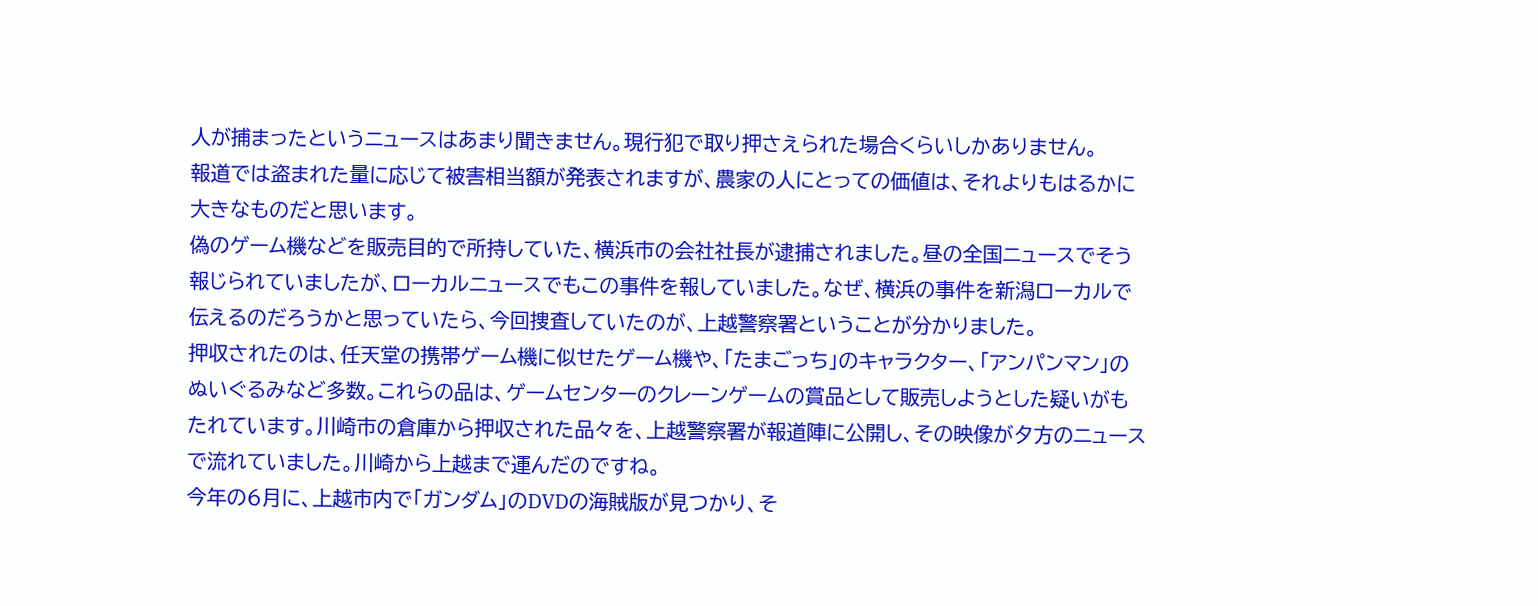人が捕まったというニュースはあまり聞きません。現行犯で取り押さえられた場合くらいしかありません。
報道では盗まれた量に応じて被害相当額が発表されますが、農家の人にとっての価値は、それよりもはるかに大きなものだと思います。
偽のゲーム機などを販売目的で所持していた、横浜市の会社社長が逮捕されました。昼の全国ニュースでそう報じられていましたが、ローカルニュースでもこの事件を報していました。なぜ、横浜の事件を新潟ローカルで伝えるのだろうかと思っていたら、今回捜査していたのが、上越警察署ということが分かりました。
押収されたのは、任天堂の携帯ゲーム機に似せたゲーム機や、「たまごっち」のキャラクター、「アンパンマン」のぬいぐるみなど多数。これらの品は、ゲームセンターのクレーンゲームの賞品として販売しようとした疑いがもたれています。川崎市の倉庫から押収された品々を、上越警察署が報道陣に公開し、その映像が夕方のニュースで流れていました。川崎から上越まで運んだのですね。
今年の6月に、上越市内で「ガンダム」のDVDの海賊版が見つかり、そ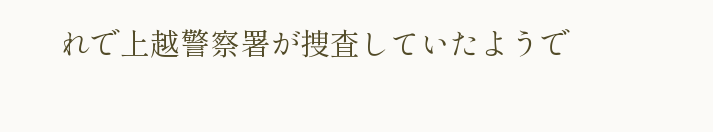れで上越警察署が捜査していたようで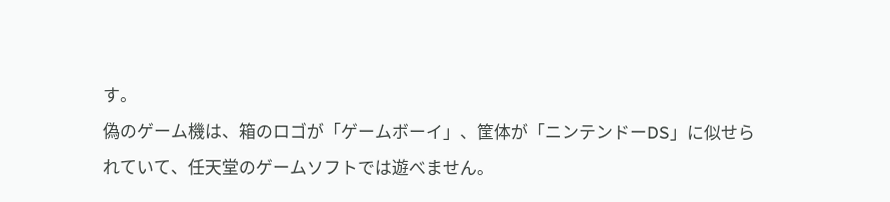す。
偽のゲーム機は、箱のロゴが「ゲームボーイ」、筐体が「ニンテンドーDS」に似せられていて、任天堂のゲームソフトでは遊べません。